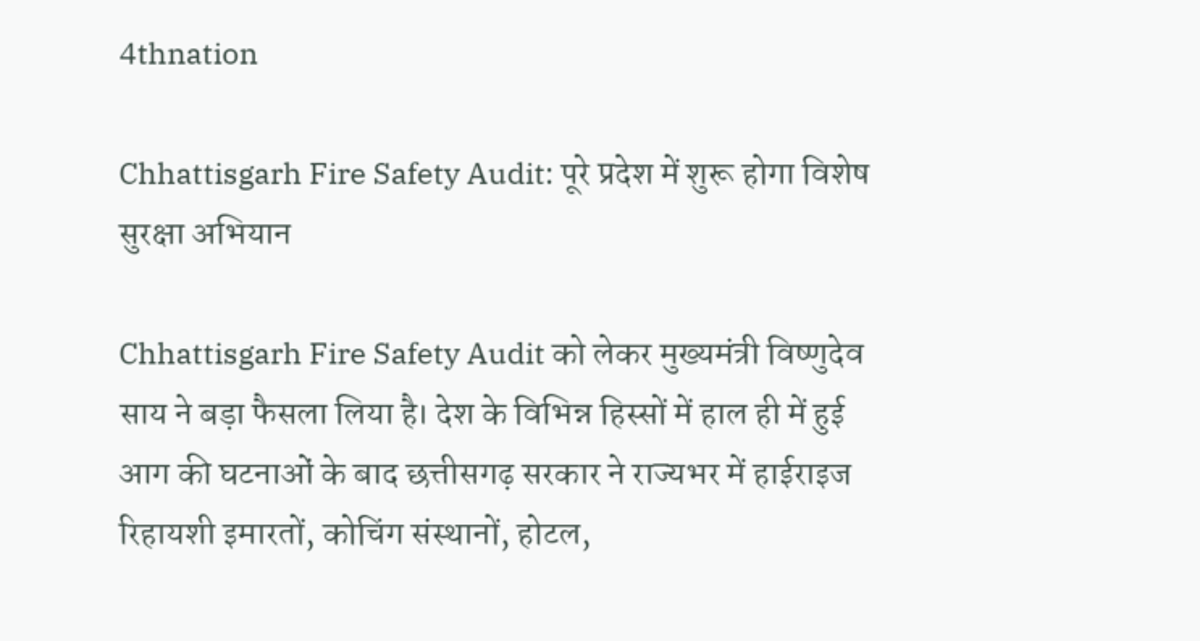4thnation

Chhattisgarh Fire Safety Audit: पूरे प्रदेश में शुरू होगा विशेष सुरक्षा अभियान

Chhattisgarh Fire Safety Audit को लेकर मुख्यमंत्री विष्णुदेव साय ने बड़ा फैसला लिया है। देश के विभिन्न हिस्सों में हाल ही में हुई आग की घटनाओं के बाद छत्तीसगढ़ सरकार ने राज्यभर में हाईराइज रिहायशी इमारतों, कोचिंग संस्थानों, होटल,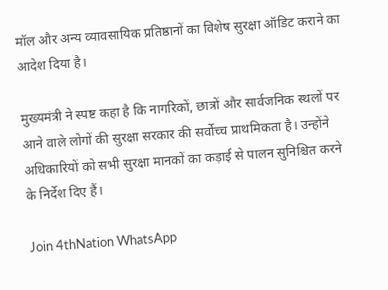मॉल और अन्य व्यावसायिक प्रतिष्ठानों का विशेष सुरक्षा ऑडिट कराने का आदेश दिया है।

मुख्यमंत्री ने स्पष्ट कहा है कि नागरिकों, छात्रों और सार्वजनिक स्थलों पर आने वाले लोगों की सुरक्षा सरकार की सर्वोच्च प्राथमिकता है। उन्होंने अधिकारियों को सभी सुरक्षा मानकों का कड़ाई से पालन सुनिश्चित करने के निर्देश दिए हैं।

Join 4thNation WhatsApp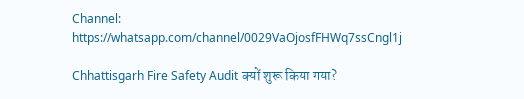Channel: https://whatsapp.com/channel/0029VaOjosfFHWq7ssCngl1j

Chhattisgarh Fire Safety Audit क्यों शुरू किया गया?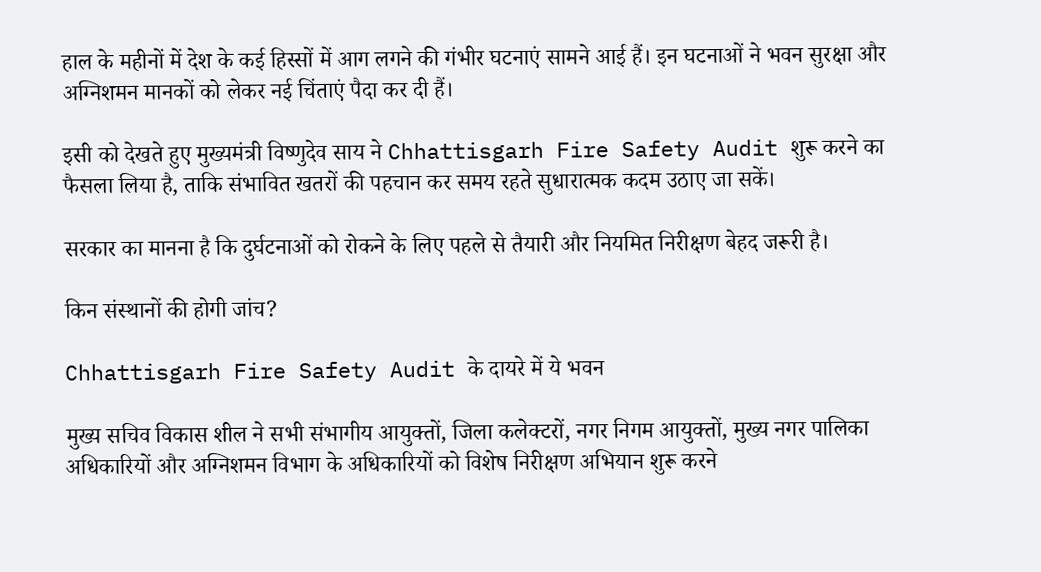हाल के महीनों में देश के कई हिस्सों में आग लगने की गंभीर घटनाएं सामने आई हैं। इन घटनाओं ने भवन सुरक्षा और अग्निशमन मानकों को लेकर नई चिंताएं पैदा कर दी हैं।

इसी को देखते हुए मुख्यमंत्री विष्णुदेव साय ने Chhattisgarh Fire Safety Audit शुरू करने का फैसला लिया है, ताकि संभावित खतरों की पहचान कर समय रहते सुधारात्मक कदम उठाए जा सकें।

सरकार का मानना है कि दुर्घटनाओं को रोकने के लिए पहले से तैयारी और नियमित निरीक्षण बेहद जरूरी है।

किन संस्थानों की होगी जांच?

Chhattisgarh Fire Safety Audit के दायरे में ये भवन

मुख्य सचिव विकास शील ने सभी संभागीय आयुक्तों, जिला कलेक्टरों, नगर निगम आयुक्तों, मुख्य नगर पालिका अधिकारियों और अग्निशमन विभाग के अधिकारियों को विशेष निरीक्षण अभियान शुरू करने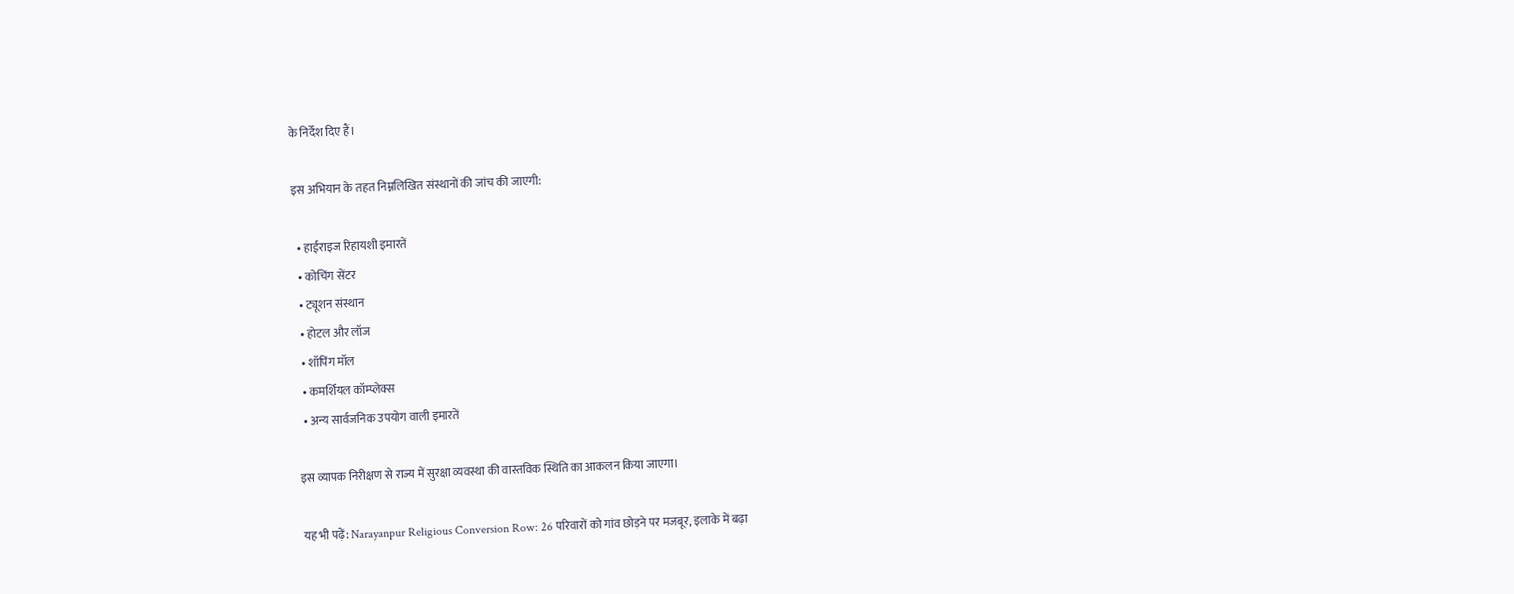के निर्देश दिए हैं।

इस अभियान के तहत निम्नलिखित संस्थानों की जांच की जाएगी:

  • हाईराइज रिहायशी इमारतें
  • कोचिंग सेंटर
  • ट्यूशन संस्थान
  • होटल और लॉज
  • शॉपिंग मॉल
  • कमर्शियल कॉम्प्लेक्स
  • अन्य सार्वजनिक उपयोग वाली इमारतें

इस व्यापक निरीक्षण से राज्य में सुरक्षा व्यवस्था की वास्तविक स्थिति का आकलन किया जाएगा।

यह भी पढ़ें: Narayanpur Religious Conversion Row: 26 परिवारों को गांव छोड़ने पर मजबूर, इलाके में बढ़ा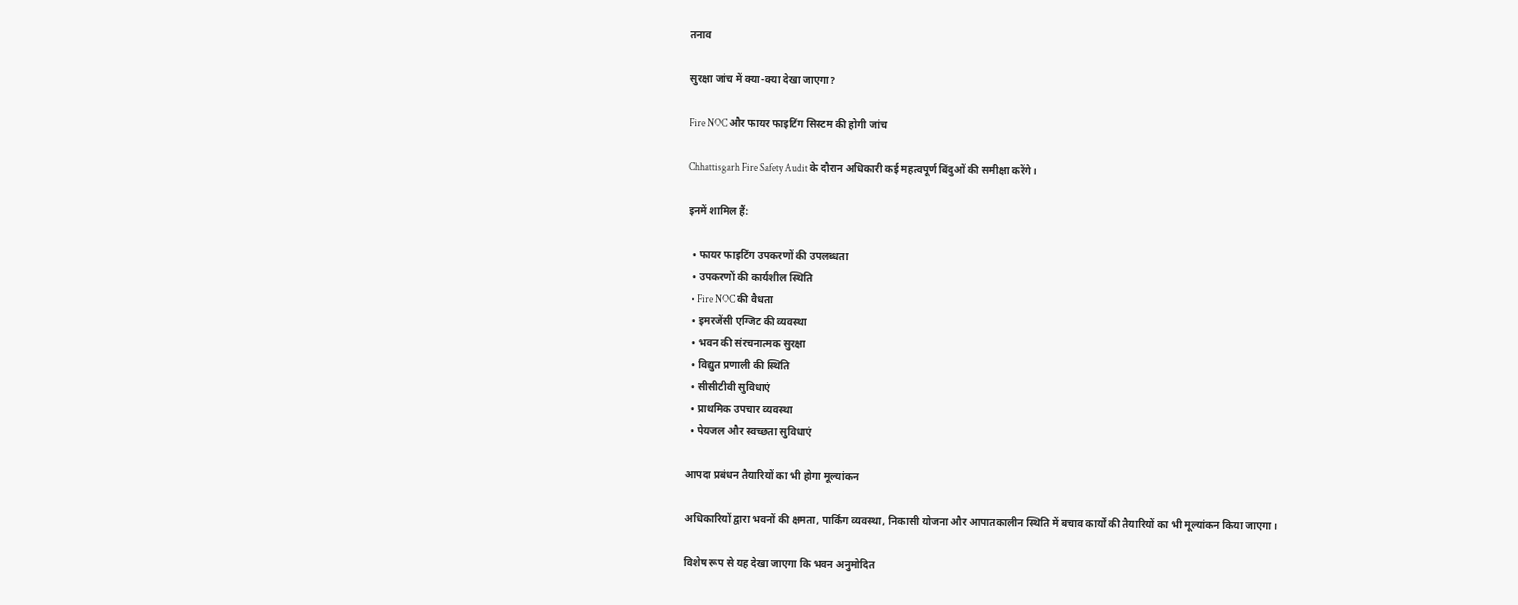तनाव

सुरक्षा जांच में क्या-क्या देखा जाएगा?

Fire NOC और फायर फाइटिंग सिस्टम की होगी जांच

Chhattisgarh Fire Safety Audit के दौरान अधिकारी कई महत्वपूर्ण बिंदुओं की समीक्षा करेंगे।

इनमें शामिल हैं:

  • फायर फाइटिंग उपकरणों की उपलब्धता
  • उपकरणों की कार्यशील स्थिति
  • Fire NOC की वैधता
  • इमरजेंसी एग्जिट की व्यवस्था
  • भवन की संरचनात्मक सुरक्षा
  • विद्युत प्रणाली की स्थिति
  • सीसीटीवी सुविधाएं
  • प्राथमिक उपचार व्यवस्था
  • पेयजल और स्वच्छता सुविधाएं

आपदा प्रबंधन तैयारियों का भी होगा मूल्यांकन

अधिकारियों द्वारा भवनों की क्षमता, पार्किंग व्यवस्था, निकासी योजना और आपातकालीन स्थिति में बचाव कार्यों की तैयारियों का भी मूल्यांकन किया जाएगा।

विशेष रूप से यह देखा जाएगा कि भवन अनुमोदित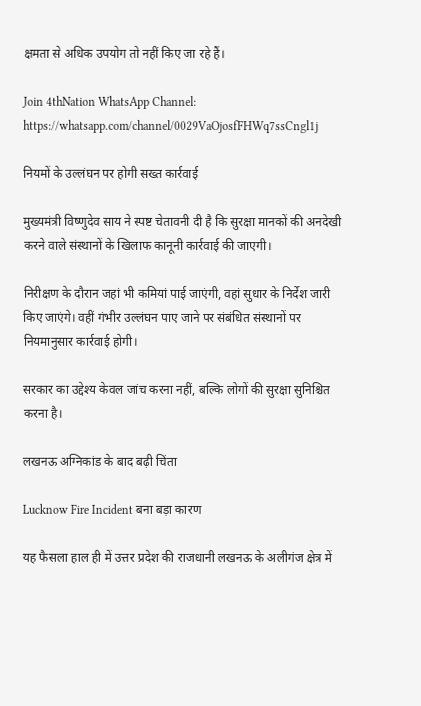क्षमता से अधिक उपयोग तो नहीं किए जा रहे हैं।

Join 4thNation WhatsApp Channel: https://whatsapp.com/channel/0029VaOjosfFHWq7ssCngl1j

नियमों के उल्लंघन पर होगी सख्त कार्रवाई

मुख्यमंत्री विष्णुदेव साय ने स्पष्ट चेतावनी दी है कि सुरक्षा मानकों की अनदेखी करने वाले संस्थानों के खिलाफ कानूनी कार्रवाई की जाएगी।

निरीक्षण के दौरान जहां भी कमियां पाई जाएंगी, वहां सुधार के निर्देश जारी किए जाएंगे। वहीं गंभीर उल्लंघन पाए जाने पर संबंधित संस्थानों पर नियमानुसार कार्रवाई होगी।

सरकार का उद्देश्य केवल जांच करना नहीं, बल्कि लोगों की सुरक्षा सुनिश्चित करना है।

लखनऊ अग्निकांड के बाद बढ़ी चिंता

Lucknow Fire Incident बना बड़ा कारण

यह फैसला हाल ही में उत्तर प्रदेश की राजधानी लखनऊ के अलीगंज क्षेत्र में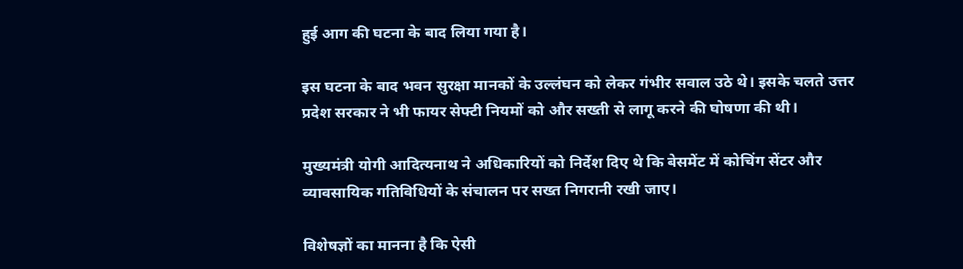हुई आग की घटना के बाद लिया गया है।

इस घटना के बाद भवन सुरक्षा मानकों के उल्लंघन को लेकर गंभीर सवाल उठे थे। इसके चलते उत्तर प्रदेश सरकार ने भी फायर सेफ्टी नियमों को और सख्ती से लागू करने की घोषणा की थी।

मुख्यमंत्री योगी आदित्यनाथ ने अधिकारियों को निर्देश दिए थे कि बेसमेंट में कोचिंग सेंटर और व्यावसायिक गतिविधियों के संचालन पर सख्त निगरानी रखी जाए।

विशेषज्ञों का मानना है कि ऐसी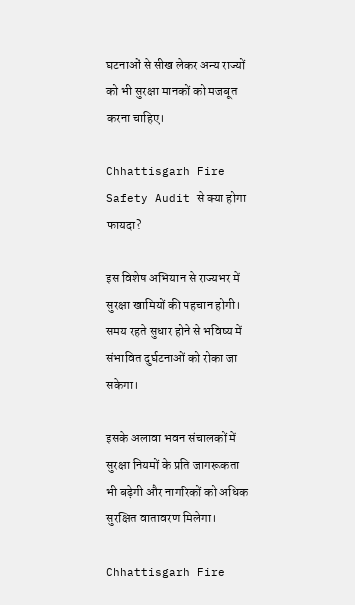घटनाओं से सीख लेकर अन्य राज्यों को भी सुरक्षा मानकों को मजबूत करना चाहिए।

Chhattisgarh Fire Safety Audit से क्या होगा फायदा?

इस विशेष अभियान से राज्यभर में सुरक्षा खामियों की पहचान होगी। समय रहते सुधार होने से भविष्य में संभावित दुर्घटनाओं को रोका जा सकेगा।

इसके अलावा भवन संचालकों में सुरक्षा नियमों के प्रति जागरूकता भी बढ़ेगी और नागरिकों को अधिक सुरक्षित वातावरण मिलेगा।

Chhattisgarh Fire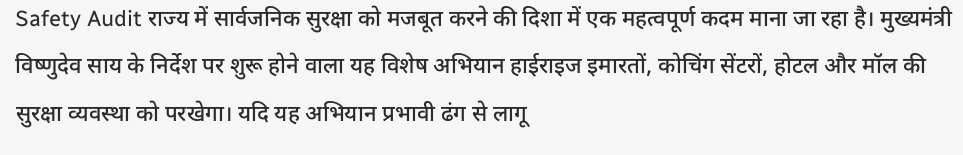Safety Audit राज्य में सार्वजनिक सुरक्षा को मजबूत करने की दिशा में एक महत्वपूर्ण कदम माना जा रहा है। मुख्यमंत्री विष्णुदेव साय के निर्देश पर शुरू होने वाला यह विशेष अभियान हाईराइज इमारतों, कोचिंग सेंटरों, होटल और मॉल की सुरक्षा व्यवस्था को परखेगा। यदि यह अभियान प्रभावी ढंग से लागू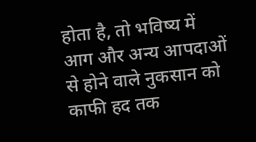होता है, तो भविष्य में आग और अन्य आपदाओं से होने वाले नुकसान को काफी हद तक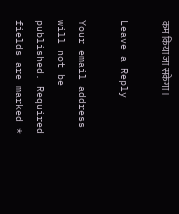कम किया जा सकेगा।

Leave a Reply

Your email address will not be published. Required fields are marked *